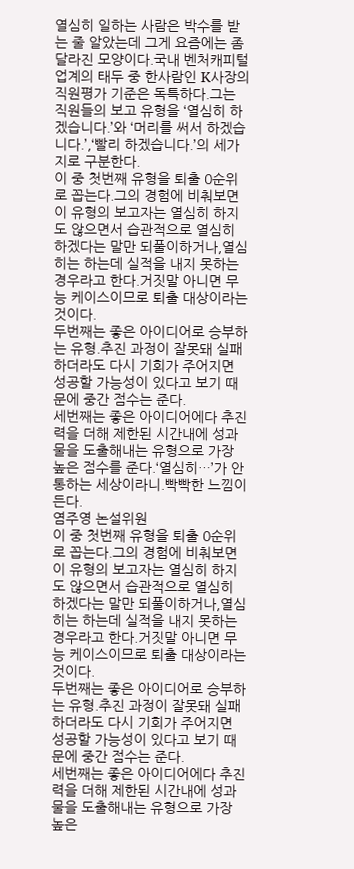열심히 일하는 사람은 박수를 받는 줄 알았는데 그게 요즘에는 좀 달라진 모양이다.국내 벤처캐피털 업계의 태두 중 한사람인 K사장의 직원평가 기준은 독특하다.그는 직원들의 보고 유형을 ‘열심히 하겠습니다.’와 ‘머리를 써서 하겠습니다.’,‘빨리 하겠습니다.’의 세가지로 구분한다.
이 중 첫번째 유형을 퇴출 0순위로 꼽는다.그의 경험에 비춰보면 이 유형의 보고자는 열심히 하지도 않으면서 습관적으로 열심히 하겠다는 말만 되풀이하거나,열심히는 하는데 실적을 내지 못하는 경우라고 한다.거짓말 아니면 무능 케이스이므로 퇴출 대상이라는 것이다.
두번째는 좋은 아이디어로 승부하는 유형.추진 과정이 잘못돼 실패하더라도 다시 기회가 주어지면 성공할 가능성이 있다고 보기 때문에 중간 점수는 준다.
세번째는 좋은 아이디어에다 추진력을 더해 제한된 시간내에 성과물을 도출해내는 유형으로 가장 높은 점수를 준다.‘열심히…’가 안 통하는 세상이라니.빡빡한 느낌이 든다.
염주영 논설위원
이 중 첫번째 유형을 퇴출 0순위로 꼽는다.그의 경험에 비춰보면 이 유형의 보고자는 열심히 하지도 않으면서 습관적으로 열심히 하겠다는 말만 되풀이하거나,열심히는 하는데 실적을 내지 못하는 경우라고 한다.거짓말 아니면 무능 케이스이므로 퇴출 대상이라는 것이다.
두번째는 좋은 아이디어로 승부하는 유형.추진 과정이 잘못돼 실패하더라도 다시 기회가 주어지면 성공할 가능성이 있다고 보기 때문에 중간 점수는 준다.
세번째는 좋은 아이디어에다 추진력을 더해 제한된 시간내에 성과물을 도출해내는 유형으로 가장 높은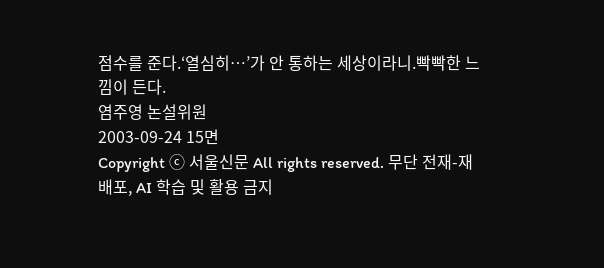점수를 준다.‘열심히…’가 안 통하는 세상이라니.빡빡한 느낌이 든다.
염주영 논설위원
2003-09-24 15면
Copyright ⓒ 서울신문 All rights reserved. 무단 전재-재배포, AI 학습 및 활용 금지